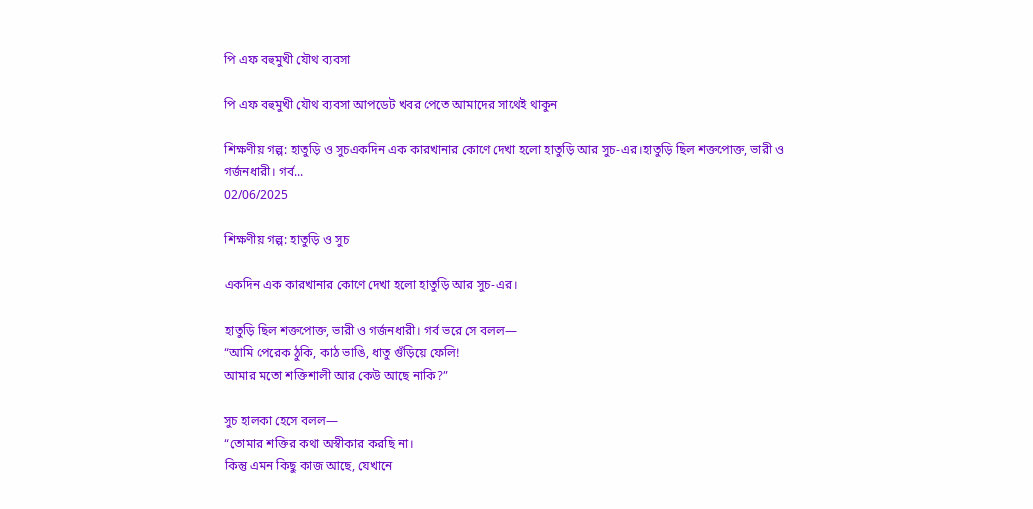পি এফ বহুমুখী যৌথ ব্যবসা

পি এফ বহুমুখী যৌথ ব্যবসা আপডেট খবর পেতে আমাদের সাথেই থাকুন

শিক্ষণীয় গল্প: হাতুড়ি ও সুচএকদিন এক কারখানার কোণে দেখা হলো হাতুড়ি আর সুচ-এর।হাতুড়ি ছিল শক্তপোক্ত, ভারী ও গর্জনধারী। গর্ব...
02/06/2025

শিক্ষণীয় গল্প: হাতুড়ি ও সুচ

একদিন এক কারখানার কোণে দেখা হলো হাতুড়ি আর সুচ-এর।

হাতুড়ি ছিল শক্তপোক্ত, ভারী ও গর্জনধারী। গর্ব ভরে সে বলল—
“আমি পেরেক ঠুকি, কাঠ ভাঙি, ধাতু গুঁড়িয়ে ফেলি!
আমার মতো শক্তিশালী আর কেউ আছে নাকি?”

সুচ হালকা হেসে বলল—
“তোমার শক্তির কথা অস্বীকার করছি না।
কিন্তু এমন কিছু কাজ আছে, যেখানে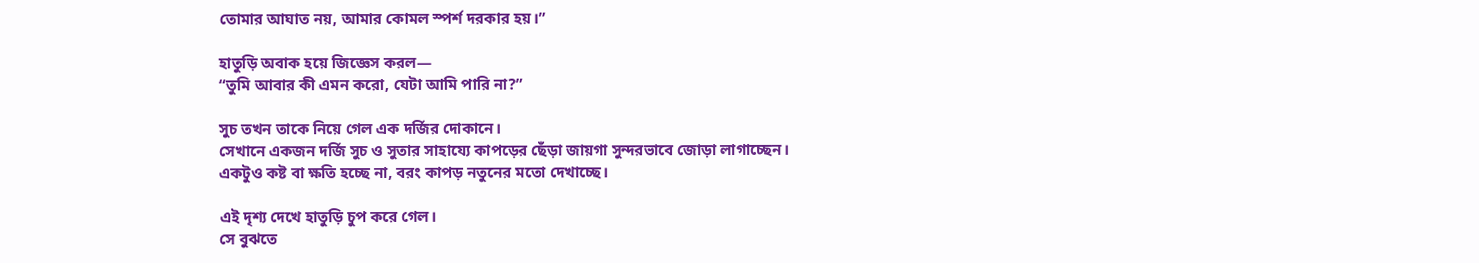তোমার আঘাত নয়, আমার কোমল স্পর্শ দরকার হয়।”

হাতুড়ি অবাক হয়ে জিজ্ঞেস করল—
“তুমি আবার কী এমন করো, যেটা আমি পারি না?”

সুচ তখন তাকে নিয়ে গেল এক দর্জির দোকানে।
সেখানে একজন দর্জি সুচ ও সুতার সাহায্যে কাপড়ের ছেঁড়া জায়গা সুন্দরভাবে জোড়া লাগাচ্ছেন।
একটুও কষ্ট বা ক্ষতি হচ্ছে না, বরং কাপড় নতুনের মতো দেখাচ্ছে।

এই দৃশ্য দেখে হাতুড়ি চুপ করে গেল।
সে বুঝতে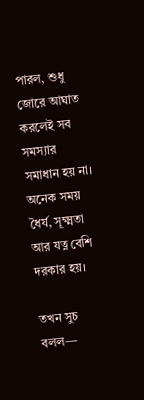পারল, শুধু জোরে আঘাত করলেই সব সমস্যার সমাধান হয় না।
অনেক সময় ধৈর্য, সূক্ষ্মতা আর যত্ন বেশি দরকার হয়।

তখন সুচ বলল—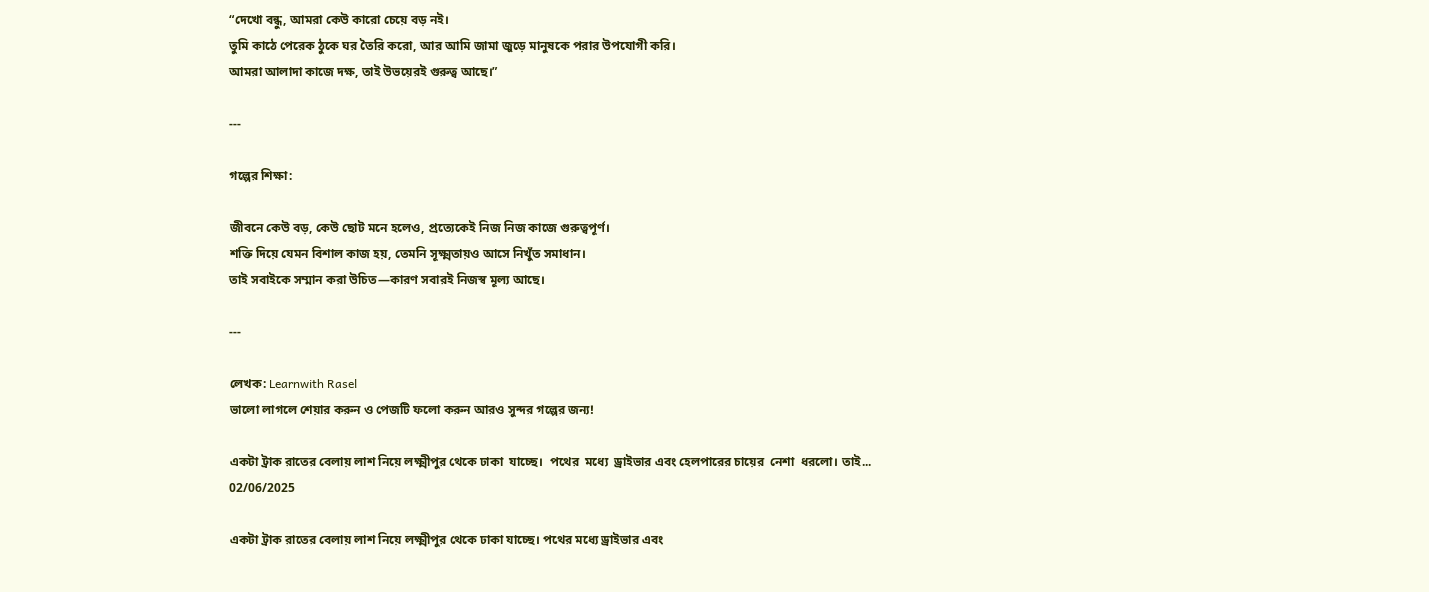“দেখো বন্ধু, আমরা কেউ কারো চেয়ে বড় নই।
তুমি কাঠে পেরেক ঠুকে ঘর তৈরি করো, আর আমি জামা জুড়ে মানুষকে পরার উপযোগী করি।
আমরা আলাদা কাজে দক্ষ, তাই উভয়েরই গুরুত্ব আছে।”

---

গল্পের শিক্ষা:

জীবনে কেউ বড়, কেউ ছোট মনে হলেও, প্রত্যেকেই নিজ নিজ কাজে গুরুত্বপূর্ণ।
শক্তি দিয়ে যেমন বিশাল কাজ হয়, তেমনি সূক্ষ্মতায়ও আসে নিখুঁত সমাধান।
তাই সবাইকে সম্মান করা উচিত—কারণ সবারই নিজস্ব মূল্য আছে।

---

লেখক: Learnwith Rasel
ভালো লাগলে শেয়ার করুন ও পেজটি ফলো করুন আরও সুন্দর গল্পের জন্য!

একটা ট্রাক রাতের বেলায় লাশ নিয়ে লক্ষ্মীপুর থেকে ঢাকা  যাচ্ছে।  পথের  মধ্যে  ড্রাইভার এবং হেলপারের চায়ের  নেশা  ধরলো। তাই...
02/06/2025

একটা ট্রাক রাতের বেলায় লাশ নিয়ে লক্ষ্মীপুর থেকে ঢাকা যাচ্ছে। পথের মধ্যে ড্রাইভার এবং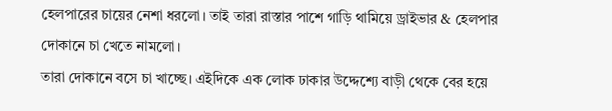হেলপারের চায়ের নেশা ধরলো। তাই তারা রাস্তার পাশে গাড়ি থামিয়ে ড্রাইভার & হেলপার দোকানে চা খেতে নামলো।
তারা দোকানে বসে চা খাচ্ছে। এইদিকে এক লোক ঢাকার উদ্দেশ্যে বাড়ী থেকে বের হয়ে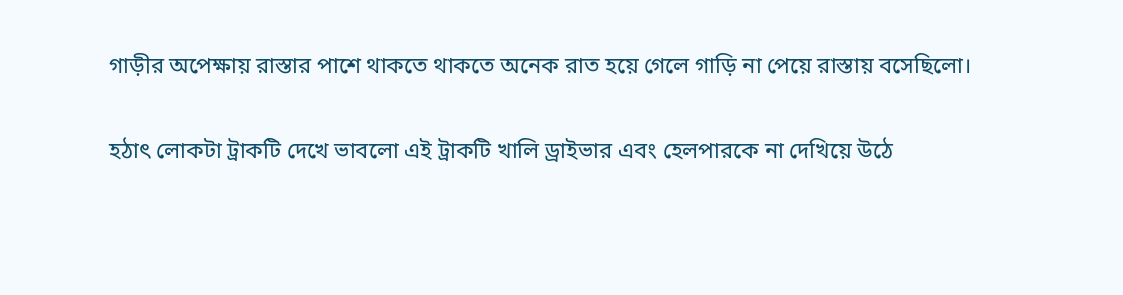গাড়ীর অপেক্ষায় রাস্তার পাশে থাকতে থাকতে অনেক রাত হয়ে গেলে গাড়ি না পেয়ে রাস্তায় বসেছিলো।

হঠাৎ লোকটা ট্রাকটি দেখে ভাবলো এই ট্রাকটি খালি ড্রাইভার এবং হেলপারকে না দেখিয়ে উঠে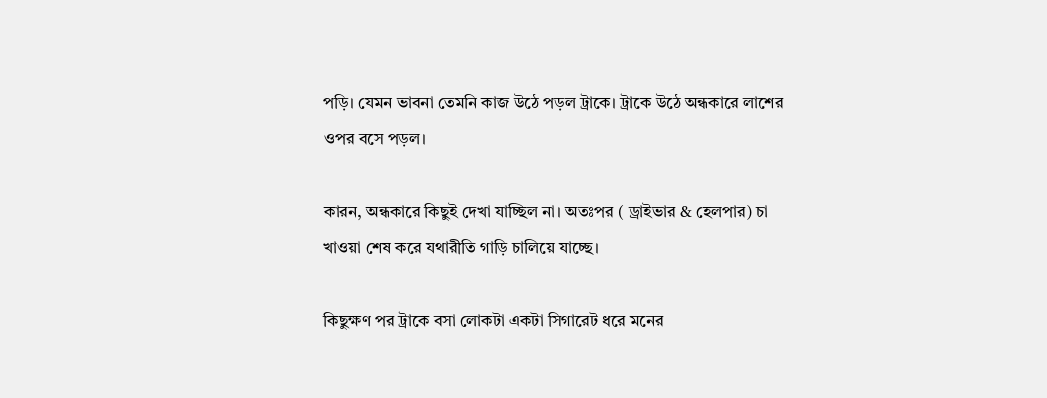পড়ি। যেমন ভাবনা তেমনি কাজ উঠে পড়ল ট্রাকে। ট্রাকে উঠে অন্ধকারে লাশের ওপর বসে পড়ল।

কারন, অন্ধকারে কিছুই দেখা যাচ্ছিল না। অতঃপর ( ড্রাইভার & হেলপার) চা খাওয়া শেষ করে যথারীতি গাড়ি চালিয়ে যাচ্ছে।

কিছুক্ষণ পর ট্রাকে বসা লোকটা একটা সিগারেট ধরে মনের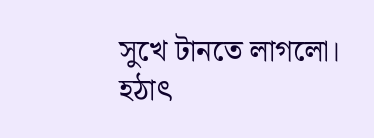সুখে টানতে লাগলো। হঠাৎ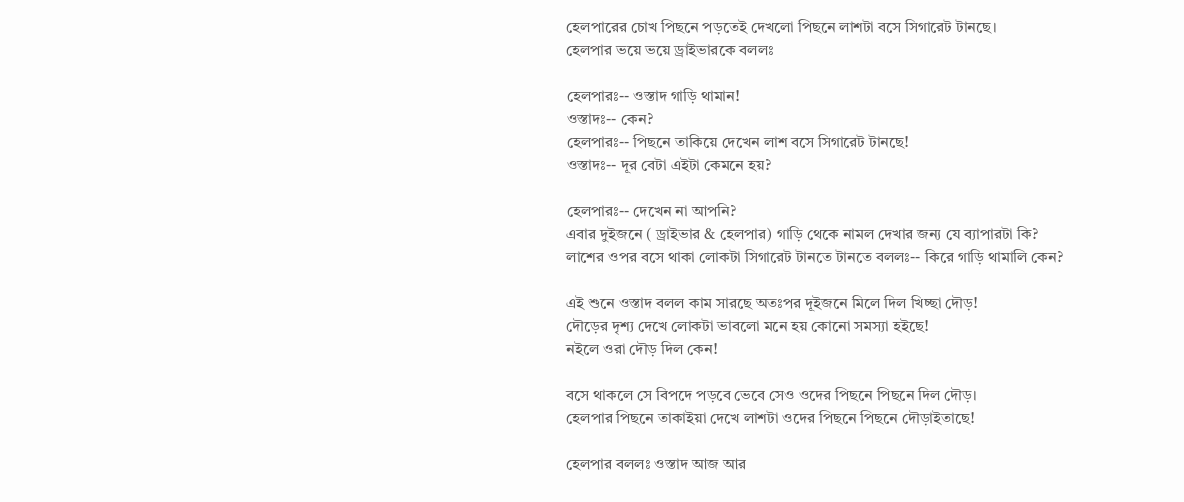হেলপারের চোখ পিছনে পড়তেই দেখলো পিছনে লাশটা বসে সিগারেট টানছে।
হেলপার ভয়ে ভয়ে ড্রাইভারকে বললঃ

হেলপারঃ-- ওস্তাদ গাড়ি থামান!
ওস্তাদঃ-- কেন?
হেলপারঃ-- পিছনে তাকিয়ে দেখেন লাশ বসে সিগারেট টানছে!
ওস্তাদঃ-- দূর বেটা এইটা কেমনে হয়?

হেলপারঃ-- দেখেন না আপনি?
এবার দুইজনে ( ড্রাইভার & হেলপার) গাড়ি থেকে নামল দেখার জন্য যে ব্যাপারটা কি?
লাশের ওপর বসে থাকা লোকটা সিগারেট টানতে টানতে বললঃ-- কিরে গাড়ি থামালি কেন?

এই শুনে ওস্তাদ বলল কাম সারছে অতঃপর দূইজনে মিলে দিল খিচ্ছা দৌড়!
দৌড়ের দৃশ্য দেখে লোকটা ভাবলো মনে হয় কোনো সমস্যা হইছে!
নইলে ওরা দৌড় দিল কেন!

বসে থাকলে সে বিপদে পড়বে ভেবে সেও ওদের পিছনে পিছনে দিল দৌড়।
হেলপার পিছনে তাকাইয়া দেখে লাশটা ওদের পিছনে পিছনে দৌড়াইতাছে!

হেলপার বললঃ ওস্তাদ আজ আর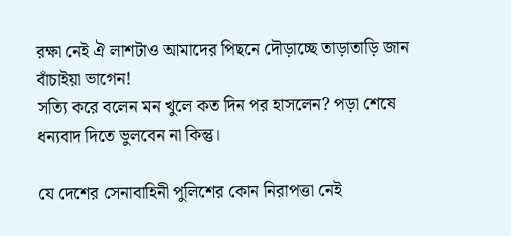রক্ষা নেই ঐ লাশটাও আমাদের পিছনে দৌড়াচ্ছে তাড়াতাড়ি জান বাঁচাইয়া ভাগেন!
সত্যি করে বলেন মন খুলে কত দিন পর হাসলেন? পড়া শেষে ধন্যবাদ দিতে ভুলবেন না কিন্তু।

যে দেশের সেনাবাহিনী পুলিশের কোন নিরাপত্তা নেই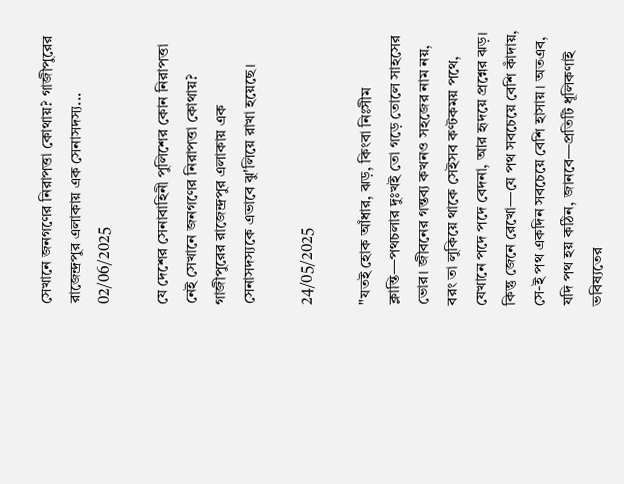সেখানে জনগণের নিরাপত্তা কোথায়? গাজীপুরের রাজেন্দ্রপুর এলাকায় এক সেনাসদস্য...
02/06/2025

যে দেশের সেনাবাহিনী পুলিশের কোন নিরাপত্তা নেই সেখানে জনগণের নিরাপত্তা কোথায়?
গাজীপুরের রাজেন্দ্রপুর এলাকায় এক সেনাসদস্যকে এভাবে ঝু'লিয়ে রাখা হয়েছে।

24/05/2025

"যতই হোক আঁধার, ঝড়, কিংবা নিঃসীম ক্লান্তি—পথচলার দুঃখই তো গড়ে তোলে সাহসের ভোর। জীবনের গন্তব্য কখনও সহজের নাম নয়, বরং তা লুকিয়ে থাকে সেইসব কণ্টকময় পথে, যেখানে পদে পদে বেদনা, আর হৃদয়ে প্রশ্নের ঝড়। কিন্তু জেনে রেখো—যে পথ সবচেয়ে বেশি কাঁদায়, সে-ই পথ একদিন সবচেয়ে বেশি হাসায়। অতএব, যদি পথ হয় কঠিন, জানবে—প্রতিটি ধূলিকণাই ভবিষ্যতের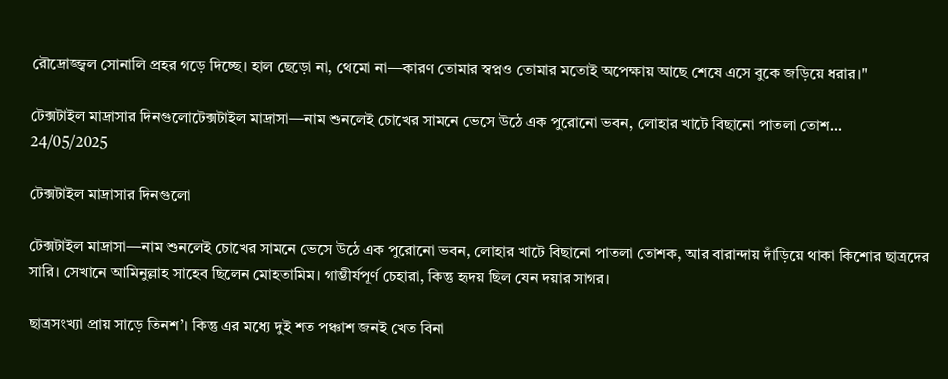রৌদ্রোজ্জ্বল সোনালি প্রহর গড়ে দিচ্ছে। হাল ছেড়ো না, থেমো না—কারণ তোমার স্বপ্নও তোমার মতোই অপেক্ষায় আছে শেষে এসে বুকে জড়িয়ে ধরার।"

টেক্সটাইল মাদ্রাসার দিনগুলোটেক্সটাইল মাদ্রাসা—নাম শুনলেই চোখের সামনে ভেসে উঠে এক পুরোনো ভবন, লোহার খাটে বিছানো পাতলা তোশ...
24/05/2025

টেক্সটাইল মাদ্রাসার দিনগুলো

টেক্সটাইল মাদ্রাসা—নাম শুনলেই চোখের সামনে ভেসে উঠে এক পুরোনো ভবন, লোহার খাটে বিছানো পাতলা তোশক, আর বারান্দায় দাঁড়িয়ে থাকা কিশোর ছাত্রদের সারি। সেখানে আমিনুল্লাহ সাহেব ছিলেন মোহতামিম। গাম্ভীর্যপূর্ণ চেহারা, কিন্তু হৃদয় ছিল যেন দয়ার সাগর।

ছাত্রসংখ্যা প্রায় সাড়ে তিনশ’। কিন্তু এর মধ্যে দুই শত পঞ্চাশ জনই খেত বিনা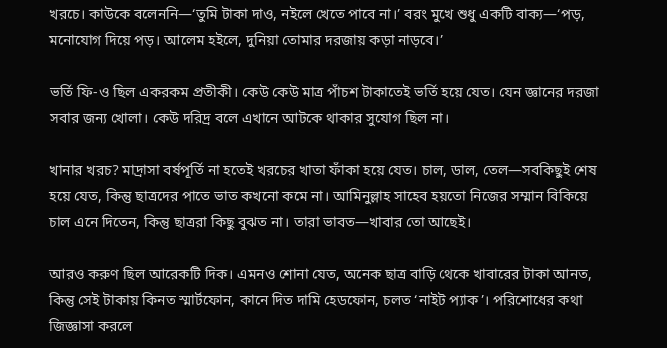খরচে। কাউকে বলেননি—‘তুমি টাকা দাও, নইলে খেতে পাবে না।’ বরং মুখে শুধু একটি বাক্য—‘পড়, মনোযোগ দিয়ে পড়। আলেম হইলে, দুনিয়া তোমার দরজায় কড়া নাড়বে।’

ভর্তি ফি-ও ছিল একরকম প্রতীকী। কেউ কেউ মাত্র পাঁচশ টাকাতেই ভর্তি হয়ে যেত। যেন জ্ঞানের দরজা সবার জন্য খোলা। কেউ দরিদ্র বলে এখানে আটকে থাকার সুযোগ ছিল না।

খানার খরচ? মাদ্রাসা বর্ষপূর্তি না হতেই খরচের খাতা ফাঁকা হয়ে যেত। চাল, ডাল, তেল—সবকিছুই শেষ হয়ে যেত, কিন্তু ছাত্রদের পাতে ভাত কখনো কমে না। আমিনুল্লাহ সাহেব হয়তো নিজের সম্মান বিকিয়ে চাল এনে দিতেন, কিন্তু ছাত্ররা কিছু বুঝত না। তারা ভাবত—খাবার তো আছেই।

আরও করুণ ছিল আরেকটি দিক। এমনও শোনা যেত, অনেক ছাত্র বাড়ি থেকে খাবারের টাকা আনত, কিন্তু সেই টাকায় কিনত স্মার্টফোন, কানে দিত দামি হেডফোন, চলত ‘নাইট প্যাক’। পরিশোধের কথা জিজ্ঞাসা করলে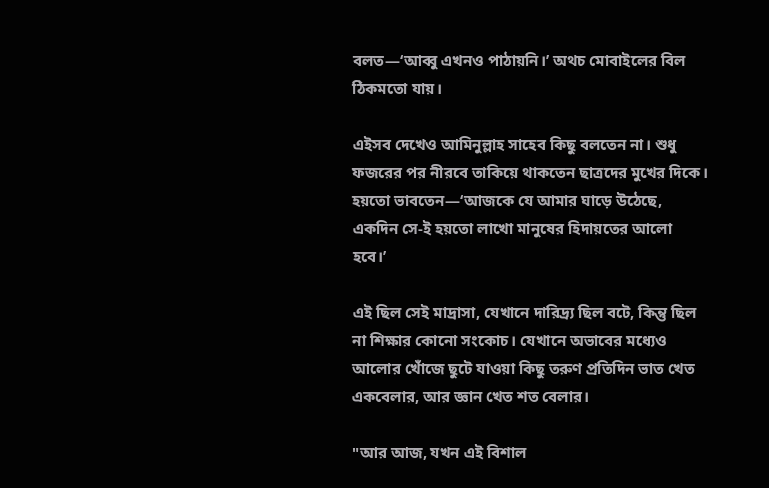বলত—‘আব্বু এখনও পাঠায়নি।’ অথচ মোবাইলের বিল ঠিকমতো যায়।

এইসব দেখেও আমিনুল্লাহ সাহেব কিছু বলতেন না। শুধু ফজরের পর নীরবে তাকিয়ে থাকতেন ছাত্রদের মুখের দিকে। হয়তো ভাবতেন—‘আজকে যে আমার ঘাড়ে উঠেছে, একদিন সে-ই হয়তো লাখো মানুষের হিদায়তের আলো হবে।’

এই ছিল সেই মাদ্রাসা, যেখানে দারিদ্র্য ছিল বটে, কিন্তু ছিল না শিক্ষার কোনো সংকোচ। যেখানে অভাবের মধ্যেও আলোর খোঁজে ছুটে যাওয়া কিছু তরুণ প্রতিদিন ভাত খেত একবেলার, আর জ্ঞান খেত শত বেলার।

"আর আজ, যখন এই বিশাল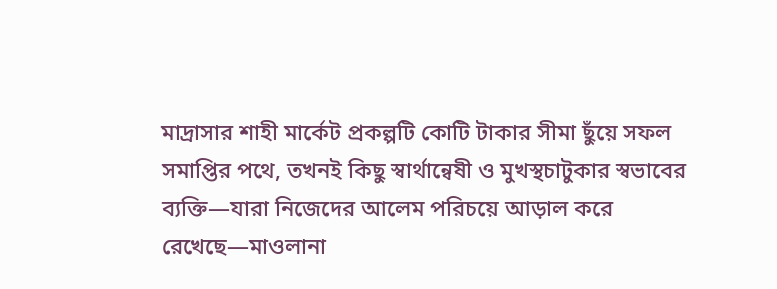মাদ্রাসার শাহী মার্কেট প্রকল্পটি কোটি টাকার সীমা ছুঁয়ে সফল সমাপ্তির পথে, তখনই কিছু স্বার্থান্বেষী ও মুখস্থচাটুকার স্বভাবের ব্যক্তি—যারা নিজেদের আলেম পরিচয়ে আড়াল করে রেখেছে—মাওলানা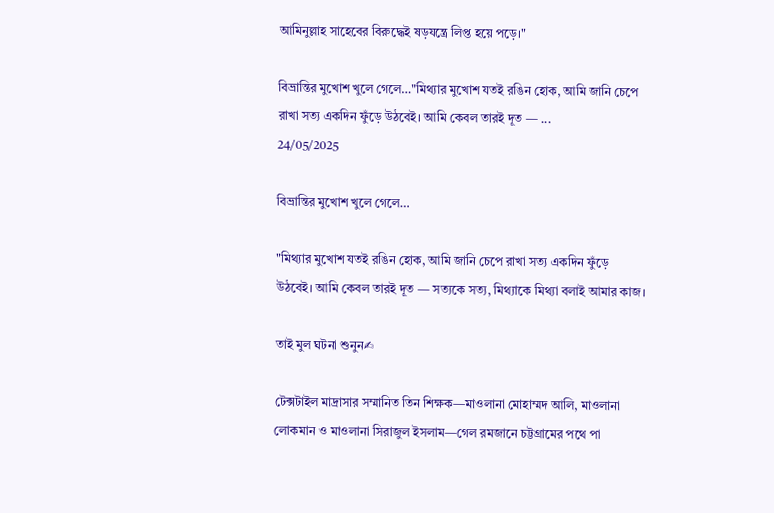আমিনুল্লাহ সাহেবের বিরুদ্ধেই ষড়যন্ত্রে লিপ্ত হয়ে পড়ে।"

বিভ্রান্তির মুখোশ খুলে গেলে…"মিথ্যার মুখোশ যতই রঙিন হোক, আমি জানি চেপে রাখা সত্য একদিন ফুঁড়ে উঠবেই। আমি কেবল তারই দূত — ...
24/05/2025

বিভ্রান্তির মুখোশ খুলে গেলে…

"মিথ্যার মুখোশ যতই রঙিন হোক, আমি জানি চেপে রাখা সত্য একদিন ফুঁড়ে উঠবেই। আমি কেবল তারই দূত — সত্যকে সত্য, মিথ্যাকে মিথ্যা বলাই আমার কাজ।

তাই মুল ঘটনা শুনুন✍

টেক্সটাইল মাদ্রাসার সম্মানিত তিন শিক্ষক—মাওলানা মোহাম্মদ আলি, মাওলানা লোকমান ও মাওলানা সিরাজুল ইসলাম—গেল রমজানে চট্টগ্রামের পথে পা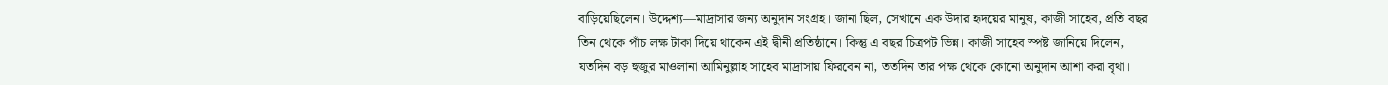বাড়িয়েছিলেন। উদ্দেশ্য—মাদ্রাসার জন্য অনুদান সংগ্রহ। জানা ছিল, সেখানে এক উদার হৃদয়ের মানুষ, কাজী সাহেব, প্রতি বছর তিন থেকে পাঁচ লক্ষ টাকা দিয়ে থাকেন এই দ্বীনী প্রতিষ্ঠানে। কিন্তু এ বছর চিত্রপট ভিন্ন। কাজী সাহেব স্পষ্ট জানিয়ে দিলেন, যতদিন বড় হুজুর মাওলানা আমিনুল্লাহ সাহেব মাদ্রাসায় ফিরবেন না, ততদিন তার পক্ষ থেকে কোনো অনুদান আশা করা বৃথা।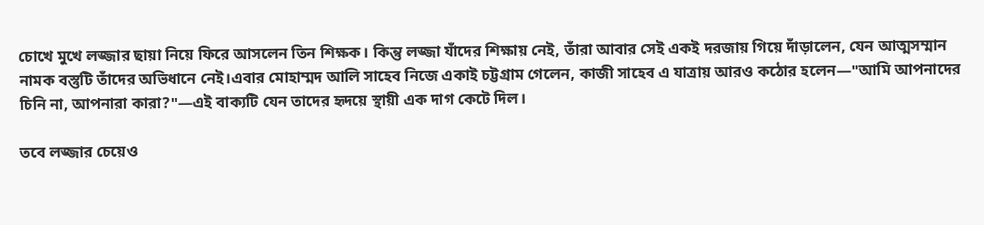চোখে মুখে লজ্জার ছায়া নিয়ে ফিরে আসলেন তিন শিক্ষক। কিন্তু লজ্জা যাঁদের শিক্ষায় নেই, তাঁরা আবার সেই একই দরজায় গিয়ে দাঁড়ালেন, যেন আত্মসম্মান নামক বস্তুটি তাঁদের অভিধানে নেই।এবার মোহাম্মদ আলি সাহেব নিজে একাই চট্টগ্রাম গেলেন, কাজী সাহেব এ যাত্রায় আরও কঠোর হলেন—"আমি আপনাদের চিনি না, আপনারা কারা?"—এই বাক্যটি যেন তাদের হৃদয়ে স্থায়ী এক দাগ কেটে দিল।

তবে লজ্জার চেয়েও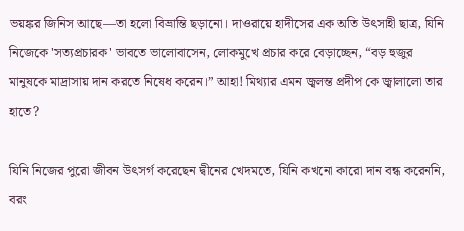ভয়ঙ্কর জিনিস আছে—তা হলো বিভ্রান্তি ছড়ানো। দাওরায়ে হাদীসের এক অতি উৎসাহী ছাত্র, যিনি নিজেকে 'সত্যপ্রচারক' ভাবতে ভালোবাসেন, লোকমুখে প্রচার করে বেড়াচ্ছেন, “বড় হুজুর মানুষকে মাদ্রাসায় দান করতে নিষেধ করেন।” আহা! মিথ্যার এমন জ্বলন্ত প্রদীপ কে জ্বালালো তার হাতে?

যিনি নিজের পুরো জীবন উৎসর্গ করেছেন দ্বীনের খেদমতে, যিনি কখনো কারো দান বন্ধ করেননি, বরং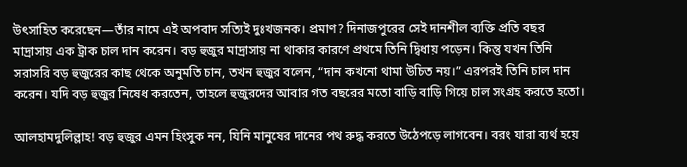উৎসাহিত করেছেন—তাঁর নামে এই অপবাদ সত্যিই দুঃখজনক। প্রমাণ? দিনাজপুরের সেই দানশীল ব্যক্তি প্রতি বছর মাদ্রাসায় এক ট্রাক চাল দান করেন। বড় হুজুর মাদ্রাসায় না থাকার কারণে প্রথমে তিনি দ্বিধায় পড়েন। কিন্তু যখন তিনি সরাসরি বড় হুজুরের কাছ থেকে অনুমতি চান, তখন হুজুর বলেন, “দান কখনো থামা উচিত নয়।” এরপরই তিনি চাল দান করেন। যদি বড় হুজুর নিষেধ করতেন, তাহলে হুজুরদের আবার গত বছরের মতো বাড়ি বাড়ি গিয়ে চাল সংগ্রহ করতে হতো।

আলহামদুলিল্লাহ! বড় হুজুর এমন হিংসুক নন, যিনি মানুষের দানের পথ রুদ্ধ করতে উঠেপড়ে লাগবেন। বরং যারা ব্যর্থ হয়ে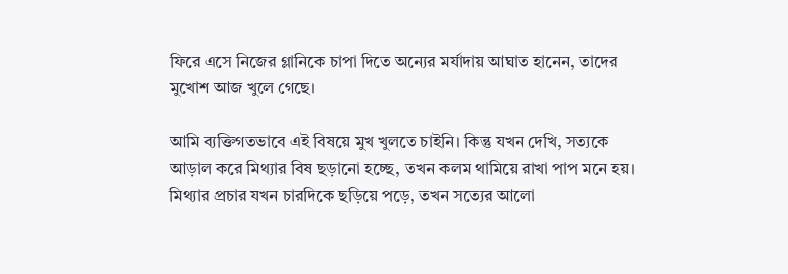ফিরে এসে নিজের গ্লানিকে চাপা দিতে অন্যের মর্যাদায় আঘাত হানেন, তাদের মুখোশ আজ খুলে গেছে।

আমি ব্যক্তিগতভাবে এই বিষয়ে মুখ খুলতে চাইনি। কিন্তু যখন দেখি, সত্যকে আড়াল করে মিথ্যার বিষ ছড়ানো হচ্ছে, তখন কলম থামিয়ে রাখা পাপ মনে হয়।
মিথ্যার প্রচার যখন চারদিকে ছড়িয়ে পড়ে, তখন সত্যের আলো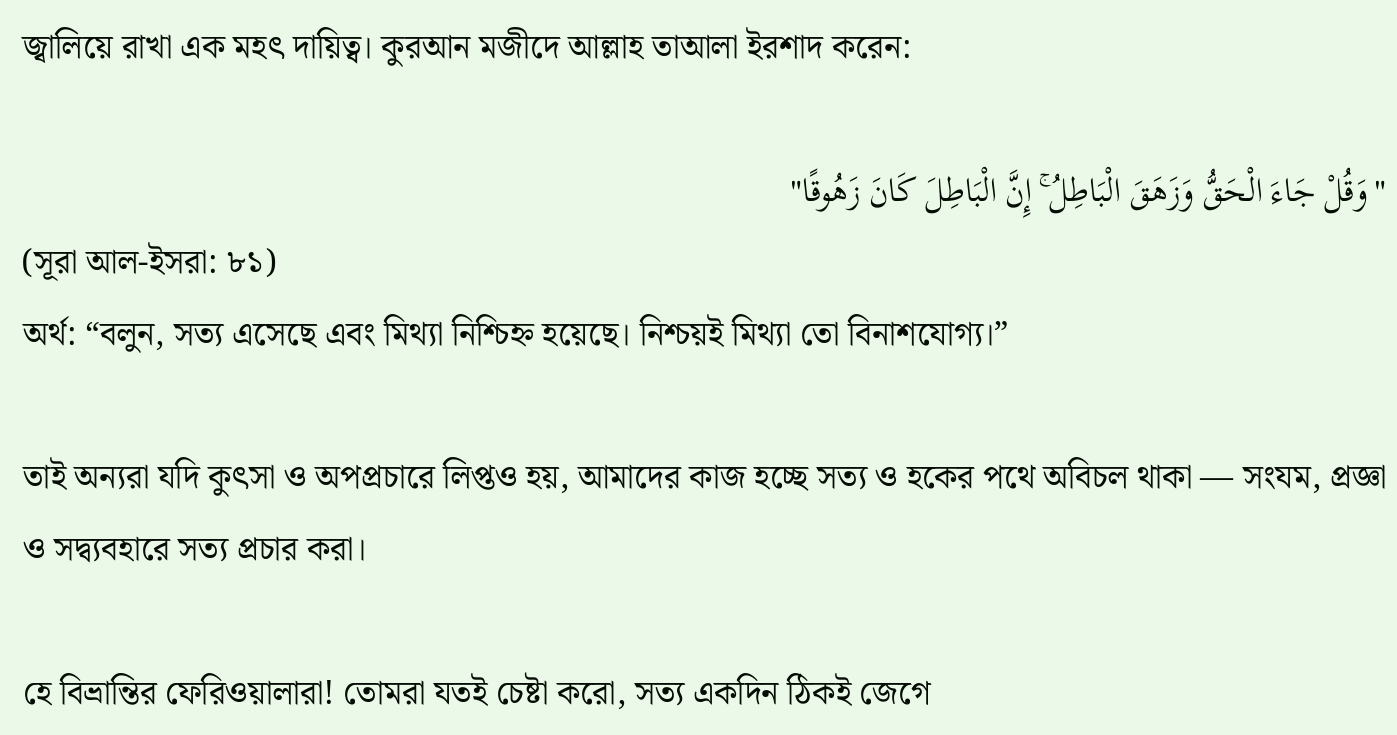জ্বালিয়ে রাখা এক মহৎ দায়িত্ব। কুরআন মজীদে আল্লাহ তাআলা ইরশাদ করেন:

"وَقُلْ جَاءَ الْحَقُّ وَزَهَقَ الْبَاطِلُ ۚ إِنَّ الْبَاطِلَ كَانَ زَهُوقًا"
(সূরা আল-ইসরা: ৮১)
অর্থ: “বলুন, সত্য এসেছে এবং মিথ্যা নিশ্চিহ্ন হয়েছে। নিশ্চয়ই মিথ্যা তো বিনাশযোগ্য।”

তাই অন্যরা যদি কুৎসা ও অপপ্রচারে লিপ্তও হয়, আমাদের কাজ হচ্ছে সত্য ও হকের পথে অবিচল থাকা — সংযম, প্রজ্ঞা ও সদ্ব্যবহারে সত্য প্রচার করা।

হে বিভ্রান্তির ফেরিওয়ালারা! তোমরা যতই চেষ্টা করো, সত্য একদিন ঠিকই জেগে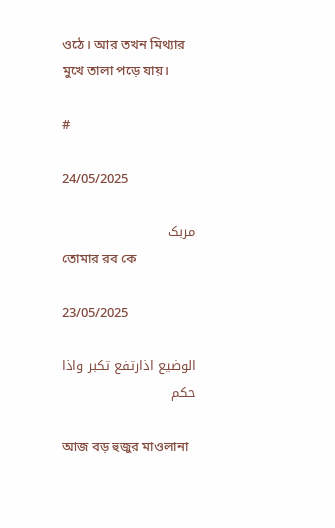ওঠে। আর তখন মিথ্যার মুখে তালা পড়ে যায়।

#

24/05/2025

مربک
তোমার রব কে

23/05/2025

الوضیع اذارتفع تکبر واذا حکم

আজ বড় হুজুর মাওলানা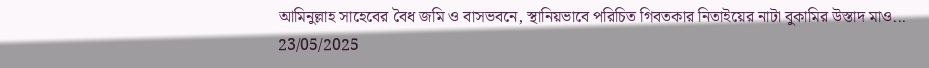আমিনুল্লাহ সাহেবের বৈধ জমি ও বাসভবনে, স্থানিয়ভাবে পরিচিত গিবতকার নিতাইয়ের নাটা বুকামির উস্তাদ মাও...
23/05/2025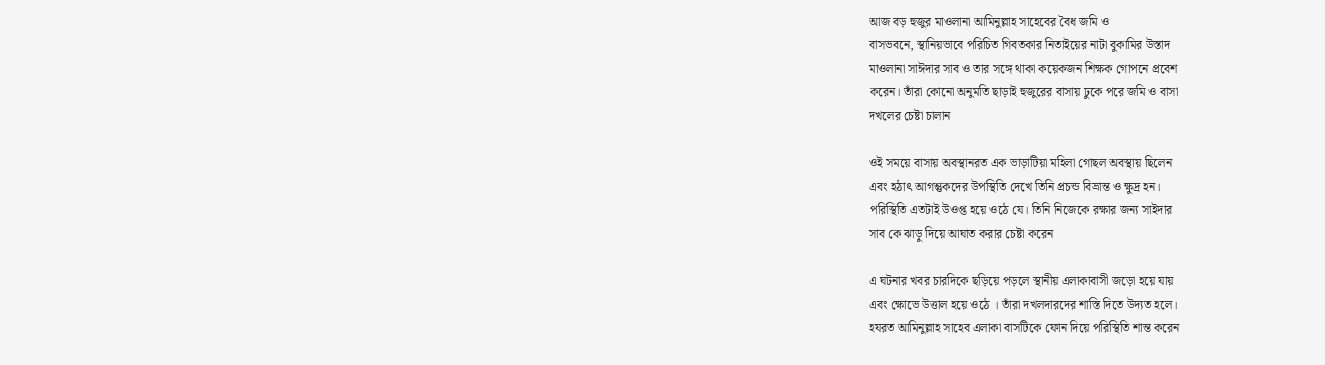আজ বড় হুজুর মাওলানা আমিনুল্লাহ সাহেবের বৈধ জমি ও
বাসভবনে, স্থানিয়ভাবে পরিচিত গিবতকার নিতাইয়ের নাটা বুকামির উস্তাদ
মাওলানা সাঈদার সাব ও তার সঙ্গে থাকা কয়েকজন শিক্ষক গোপনে প্রবেশ
করেন। তাঁরা কোনো অনুমতি ছাড়াই হুজুরের বাসায় ঢুকে পরে জমি ও বাসা
দখলের চেষ্টা চালান

ওই সময়ে বাসায় অবস্থানরত এক ভাড়াটিয়া মহিলা গোছল অবস্থায় ছিলেন
এবং হঠাৎ আগন্তুকদের উপস্থিতি দেখে তিনি প্রচন্ড বিভ্রান্ত ও ক্ষুদ্র হন।
পরিস্থিতি এতটাই উওপ্ত হয়ে ওঠে যে। তিনি নিজেকে রক্ষার জন্য সাইদার
সাব কে ঝাড়ু দিয়ে আঘাত করার চেষ্টা করেন

এ ঘটনার খবর চারদিকে ছড়িয়ে পড়লে স্থানীয় এলাকাবাসী জড়ো হয়ে যায়
এবং ক্ষোভে উত্তাল হয়ে ওঠে । তাঁরা দখলদারদের শাস্তি দিতে উদ্যত হলে।
হযরত আমিনুল্লাহ সাহেব এলাকা বাসটিকে ফোন দিয়ে পরিস্থিতি শান্ত করেন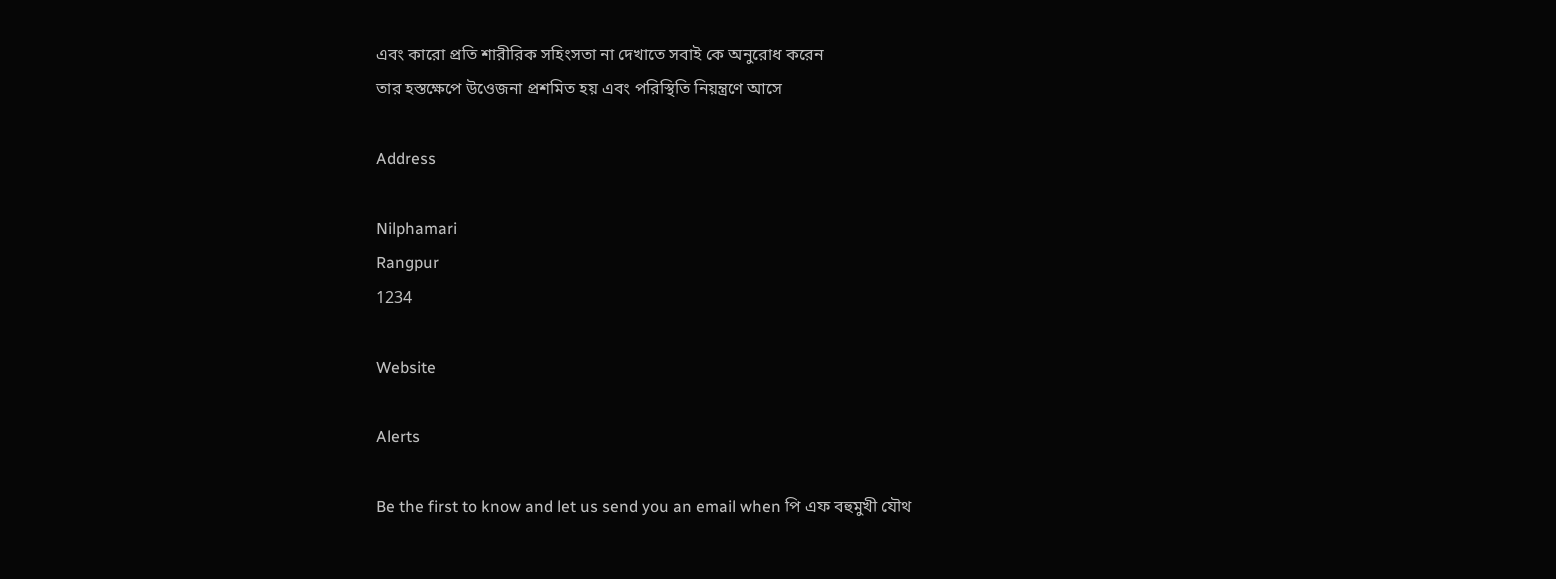এবং কারো প্রতি শারীরিক সহিংসতা না দেখাতে সবাই কে অনুরোধ করেন
তার হস্তক্ষেপে উওেজনা প্রশমিত হয় এবং পরিস্থিতি নিয়ন্ত্রণে আসে

Address

Nilphamari
Rangpur
1234

Website

Alerts

Be the first to know and let us send you an email when পি এফ বহুমুখী যৌথ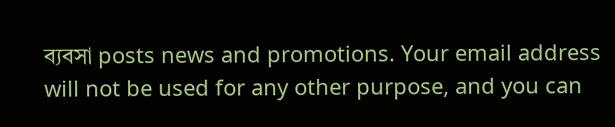ব্যবসা posts news and promotions. Your email address will not be used for any other purpose, and you can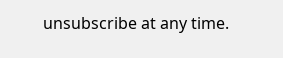unsubscribe at any time.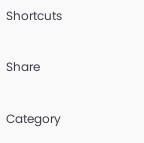Shortcuts

Share

Category